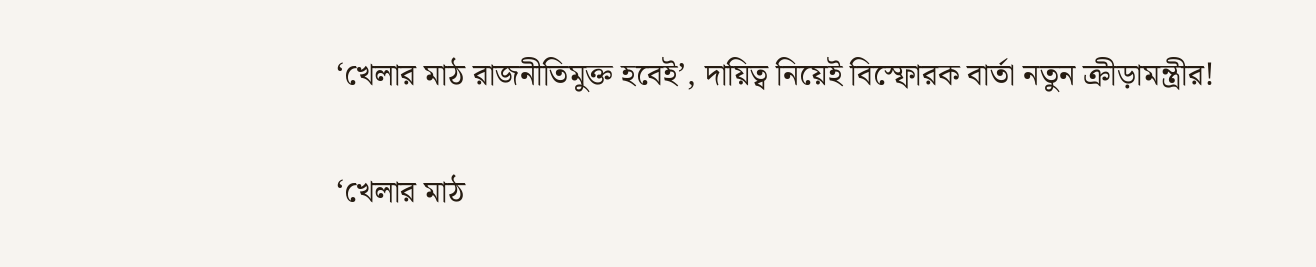‘খেলার মাঠ রাজনীতিমুক্ত হবেই’, দায়িত্ব নিয়েই বিস্ফোরক বার্তা নতুন ক্রীড়ামন্ত্রীর!

‘খেলার মাঠ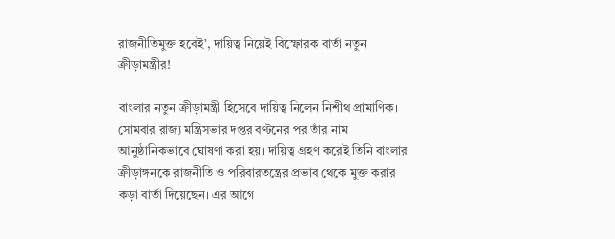রাজনীতিমুক্ত হবেই’, দায়িত্ব নিয়েই বিস্ফোরক বার্তা নতুন ক্রীড়ামন্ত্রীর!

বাংলার নতুন ক্রীড়ামন্ত্রী হিসেবে দায়িত্ব নিলেন নিশীথ প্রামাণিক। সোমবার রাজ্য মন্ত্রিসভার দপ্তর বণ্টনের পর তাঁর নাম আনুষ্ঠানিকভাবে ঘোষণা করা হয়। দায়িত্ব গ্রহণ করেই তিনি বাংলার ক্রীড়াঙ্গনকে রাজনীতি ও পরিবারতন্ত্রের প্রভাব থেকে মুক্ত করার কড়া বার্তা দিয়েছেন। এর আগে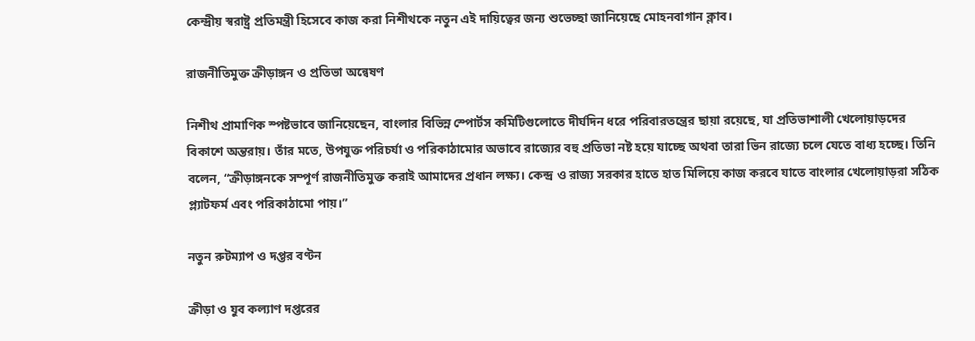কেন্দ্রীয় স্বরাষ্ট্র প্রতিমন্ত্রী হিসেবে কাজ করা নিশীথকে নতুন এই দায়িত্বের জন্য শুভেচ্ছা জানিয়েছে মোহনবাগান ক্লাব।

রাজনীতিমুক্ত ক্রীড়াঙ্গন ও প্রতিভা অন্বেষণ

নিশীথ প্রামাণিক স্পষ্টভাবে জানিয়েছেন, বাংলার বিভিন্ন স্পোর্টস কমিটিগুলোতে দীর্ঘদিন ধরে পরিবারতন্ত্রের ছায়া রয়েছে, যা প্রতিভাশালী খেলোয়াড়দের বিকাশে অন্তরায়। তাঁর মতে, উপযুক্ত পরিচর্যা ও পরিকাঠামোর অভাবে রাজ্যের বহু প্রতিভা নষ্ট হয়ে যাচ্ছে অথবা তারা ভিন রাজ্যে চলে যেতে বাধ্য হচ্ছে। তিনি বলেন, “ক্রীড়াঙ্গনকে সম্পূর্ণ রাজনীতিমুক্ত করাই আমাদের প্রধান লক্ষ্য। কেন্দ্র ও রাজ্য সরকার হাতে হাত মিলিয়ে কাজ করবে যাতে বাংলার খেলোয়াড়রা সঠিক প্ল্যাটফর্ম এবং পরিকাঠামো পায়।”

নতুন রুটম্যাপ ও দপ্তর বণ্টন

ক্রীড়া ও যুব কল্যাণ দপ্তরের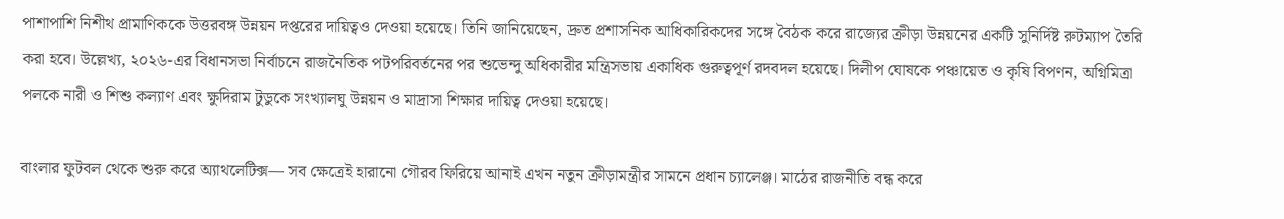পাশাপাশি নিশীথ প্রামাণিককে উত্তরবঙ্গ উন্নয়ন দপ্তরের দায়িত্বও দেওয়া হয়েছে। তিনি জানিয়েছেন, দ্রুত প্রশাসনিক আধিকারিকদের সঙ্গে বৈঠক করে রাজ্যের ক্রীড়া উন্নয়নের একটি সুনির্দিষ্ট রুটম্যাপ তৈরি করা হবে। উল্লেখ্য, ২০২৬-এর বিধানসভা নির্বাচনে রাজনৈতিক পটপরিবর্তনের পর শুভেন্দু অধিকারীর মন্ত্রিসভায় একাধিক গুরুত্বপূর্ণ রদবদল হয়েছে। দিলীপ ঘোষকে পঞ্চায়েত ও কৃষি বিপণন, অগ্নিমিত্রা পলকে নারী ও শিশু কল্যাণ এবং ক্ষুদিরাম টুডুকে সংখ্যালঘু উন্নয়ন ও মাদ্রাসা শিক্ষার দায়িত্ব দেওয়া হয়েছে।

বাংলার ফুটবল থেকে শুরু করে অ্যাথলেটিক্স— সব ক্ষেত্রেই হারানো গৌরব ফিরিয়ে আনাই এখন নতুন ক্রীড়ামন্ত্রীর সামনে প্রধান চ্যালেঞ্জ। মাঠের রাজনীতি বন্ধ করে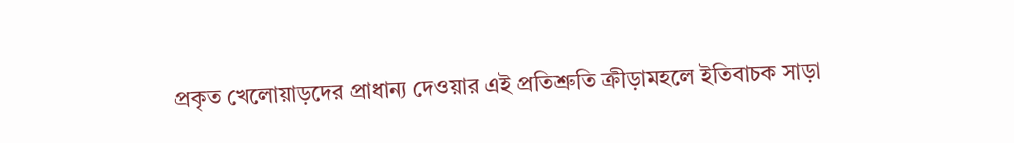প্রকৃত খেলোয়াড়দের প্রাধান্য দেওয়ার এই প্রতিশ্রুতি ক্রীড়ামহলে ইতিবাচক সাড়া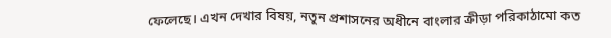ফেলেছে। এখন দেখার বিষয়, নতুন প্রশাসনের অধীনে বাংলার ক্রীড়া পরিকাঠামো কত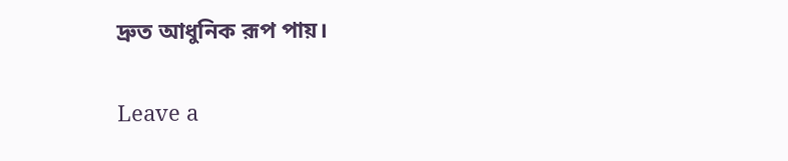দ্রুত আধুনিক রূপ পায়।

Leave a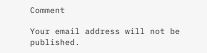Comment

Your email address will not be published.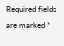Required fields are marked *